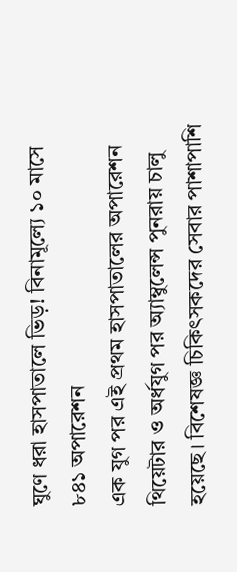ঘুণে ধরা হাসপাতালে ভিড়! বিনামূল্যে ১০ মাসে ৮৪১ অপারেশন
এক যুগ পর এই প্রথম হাসপাতালের অপারেশন থিয়েটার ও অর্ধযুগ পর অ্যাম্বুলেন্স পুনরায় চালু হয়েছে। বিশেষজ্ঞ চিকিৎসকদের সেবার পাশাপাশি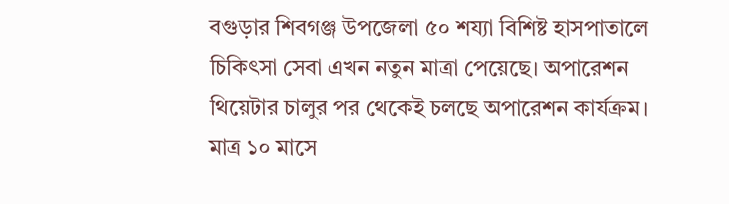বগুড়ার শিবগঞ্জ উপজেলা ৫০ শয্যা বিশিষ্ট হাসপাতালে চিকিৎসা সেবা এখন নতুন মাত্রা পেয়েছে। অপারেশন থিয়েটার চালুর পর থেকেই চলছে অপারেশন কার্যক্রম। মাত্র ১০ মাসে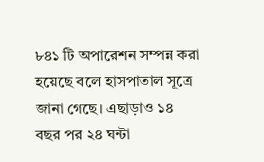৮৪১ টি অপারেশন সম্পন্ন করা হয়েছে বলে হাসপাতাল সূত্রে জানা গেছে। এছাড়াও ১৪ বছর পর ২৪ ঘন্টা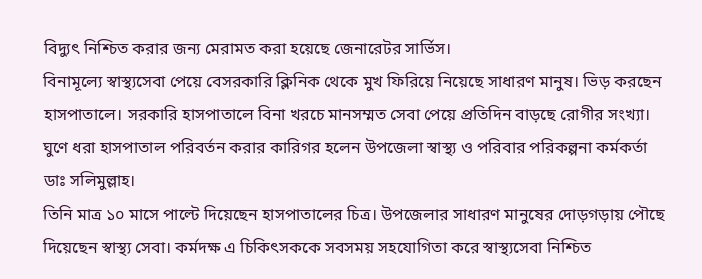বিদ্যুৎ নিশ্চিত করার জন্য মেরামত করা হয়েছে জেনারেটর সার্ভিস।
বিনামূল্যে স্বাস্থ্যসেবা পেয়ে বেসরকারি ক্লিনিক থেকে মুখ ফিরিয়ে নিয়েছে সাধারণ মানুষ। ভিড় করছেন হাসপাতালে। সরকারি হাসপাতালে বিনা খরচে মানসম্মত সেবা পেয়ে প্রতিদিন বাড়ছে রোগীর সংখ্যা। ঘুণে ধরা হাসপাতাল পরিবর্তন করার কারিগর হলেন উপজেলা স্বাস্থ্য ও পরিবার পরিকল্পনা কর্মকর্তা ডাঃ সলিমুল্লাহ।
তিনি মাত্র ১০ মাসে পাল্টে দিয়েছেন হাসপাতালের চিত্র। উপজেলার সাধারণ মানুষের দোড়গড়ায় পৌছে দিয়েছেন স্বাস্থ্য সেবা। কর্মদক্ষ এ চিকিৎসককে সবসময় সহযোগিতা করে স্বাস্থ্যসেবা নিশ্চিত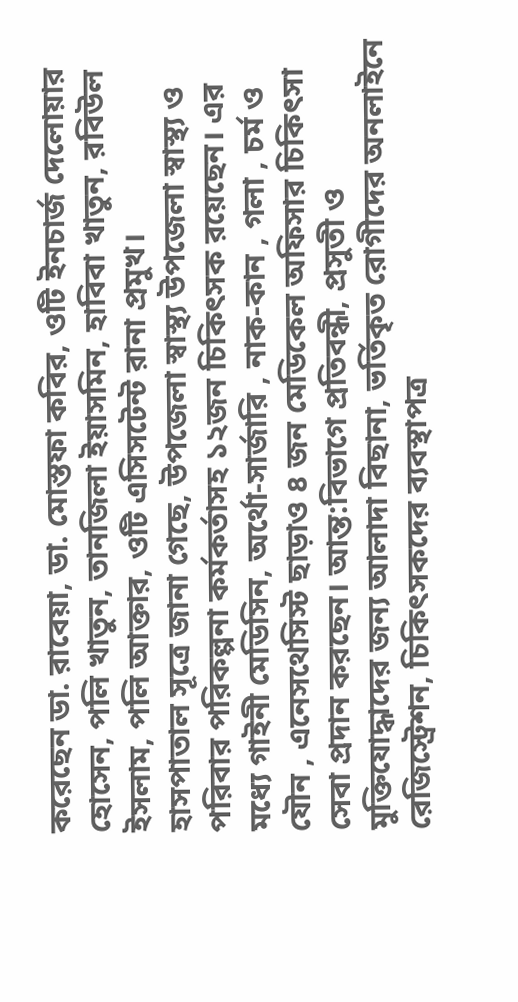করেছেন ডা. রাবেয়া, ডা. মোস্তফা কবির, ওটি ইনচার্জ দেলোয়ার হোসেন, পলি খাতুন, তানজিলা ইয়াসমিন, হাবিবা খাতুন, রবিউল ইসলাম, পলি আক্তার, ওটি এসিসটেন্ট রানা প্রমুখ।
হাসপাতাল সূত্রে জানা গেছে, উপজেলা স্বাস্থ্য উপজেলা স্বাস্থ্য ও পরিবার পরিকল্পনা কর্মকর্তাসহ ১২জন চিকিৎসক রয়েছেন। এর মধ্যে গাইনী মেডিসিন, অর্থো-সার্জারি , নাক-কান , গলা , চর্ম ও যৌন , এনেসথেসিস্ট ছাড়াও ৪ জন মেডিকেল অফিসার চিকিৎসা সেবা প্রদান করছেন। আন্ত:বিভাগে প্রতিবন্ধী, প্রসুতী ও মুক্তিযোদ্ধাদের জন্য আলাদা বিছানা, ভর্তিকৃত রোগীদের অনলাইনে রেজিস্ট্রেশন, চিকিৎসকদের ব্যবস্থাপত্র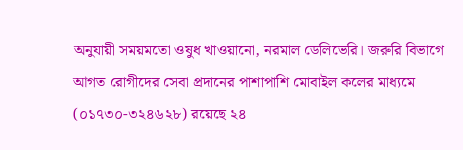অনুযায়ী সময়মতো ওষুধ খাওয়ানো, নরমাল ডেলিভেরি। জরুরি বিভাগে আগত রোগীদের সেবা প্রদানের পাশাপাশি মোবাইল কলের মাধ্যমে (০১৭৩০-৩২৪৬২৮) রয়েছে ২৪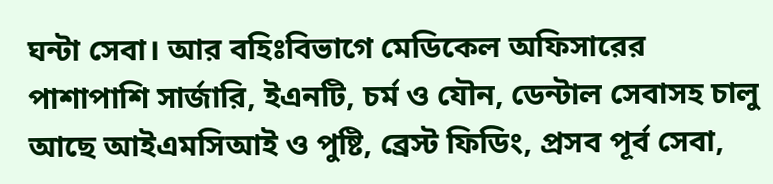ঘন্টা সেবা। আর বহিঃবিভাগে মেডিকেল অফিসারের পাশাপাশি সার্জারি, ইএনটি, চর্ম ও যৌন, ডেন্টাল সেবাসহ চালু আছে আইএমসিআই ও পুষ্টি, ব্রেস্ট ফিডিং, প্রসব পূর্ব সেবা,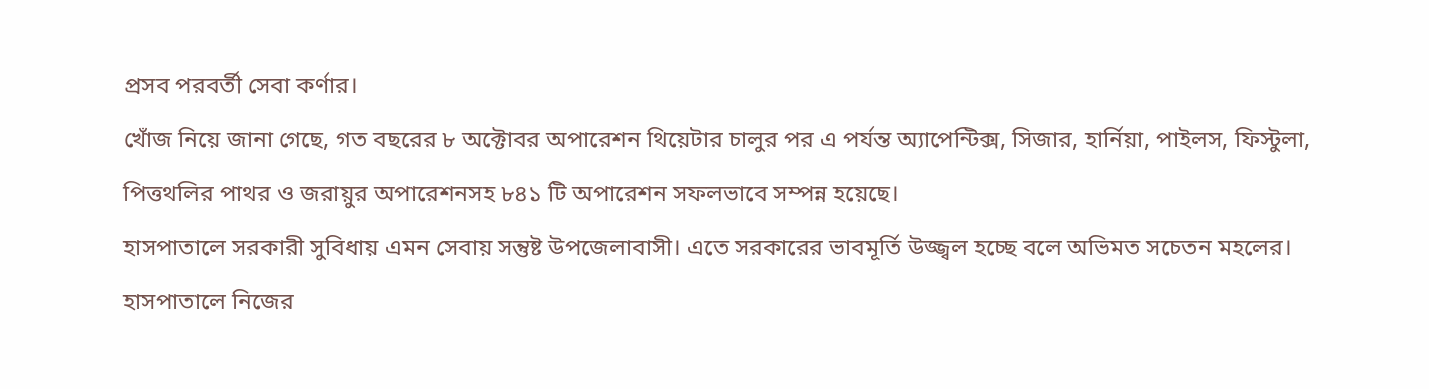প্রসব পরবর্তী সেবা কর্ণার।
খোঁজ নিয়ে জানা গেছে, গত বছরের ৮ অক্টোবর অপারেশন থিয়েটার চালুর পর এ পর্যন্ত অ্যাপেন্টিক্স, সিজার, হার্নিয়া, পাইলস, ফিস্টুলা, পিত্তথলির পাথর ও জরায়ুর অপারেশনসহ ৮৪১ টি অপারেশন সফলভাবে সম্পন্ন হয়েছে।
হাসপাতালে সরকারী সুবিধায় এমন সেবায় সন্তুষ্ট উপজেলাবাসী। এতে সরকারের ভাবমূর্তি উজ্জ্বল হচ্ছে বলে অভিমত সচেতন মহলের।
হাসপাতালে নিজের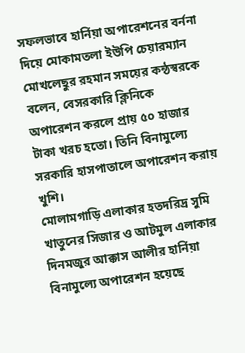সফলভাবে হার্নিয়া অপারেশনের বর্ননা দিয়ে মোকামতলা ইউপি চেয়ারম্যান মোখলেছুর রহমান সময়ের কন্ঠস্বরকে বলেন, বেসরকারি ক্লিনিকে অপারেশন করলে প্রায় ৫০ হাজার টাকা খরচ হতো। তিনি বিনামুল্যে সরকারি হাসপাতালে অপারেশন করায় খুশি।
মোলামগাড়ি এলাকার হতদরিদ্র সুমি খাতুনের সিজার ও আটমুল এলাকার দিনমজুর আক্কাস আলীর হার্নিয়া বিনামুল্যে অপারেশন হয়েছে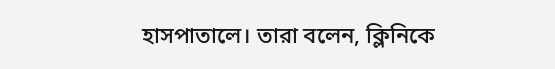হাসপাতালে। তারা বলেন, ক্লিনিকে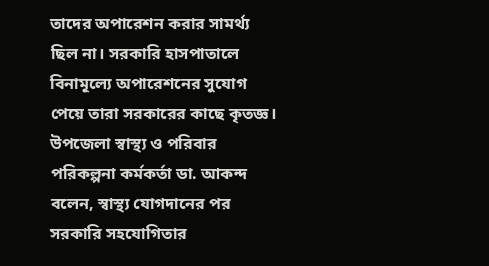তাদের অপারেশন করার সামর্থ্য ছিল না। সরকারি হাসপাতালে বিনামূল্যে অপারেশনের সুযোগ পেয়ে তারা সরকারের কাছে কৃতজ্ঞ।
উপজেলা স্বাস্থ্য ও পরিবার পরিকল্পনা কর্মকর্তা ডা. আকন্দ বলেন, স্বাস্থ্য যোগদানের পর সরকারি সহযোগিতার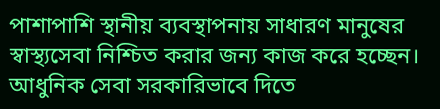পাশাপাশি স্থানীয় ব্যবস্থাপনায় সাধারণ মানুষের স্বাস্থ্যসেবা নিশ্চিত করার জন্য কাজ করে হচ্ছেন। আধুনিক সেবা সরকারিভাবে দিতে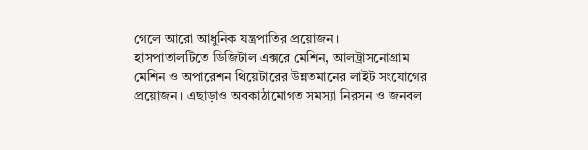গেলে আরো আধুনিক যন্ত্রপাতির প্রয়োজন।
হাসপাতালটিতে ডিজিটাল এক্সরে মেশিন, আলট্রাসনোগ্রাম মেশিন ও অপারেশন থিয়েটারের উন্নতমানের লাইট সংযোগের প্রয়োজন। এছাড়াও অবকাঠামোগত সমস্যা নিরসন ও জনবল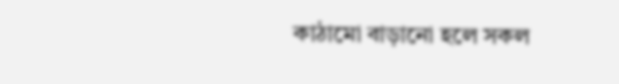কাঠামো বাড়ানো হলে সকল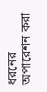ধরনের অপারেশন করা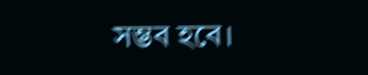সম্ভব হবে।